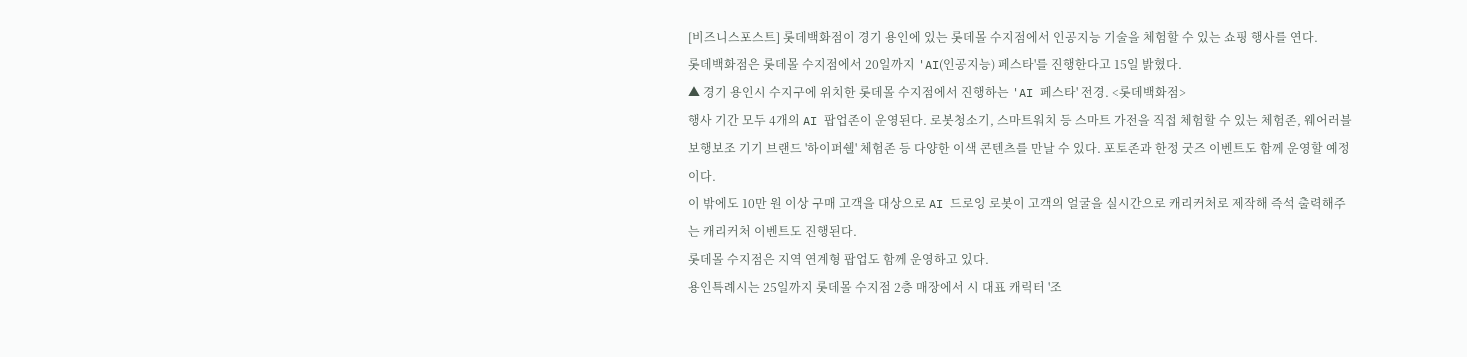[비즈니스포스트] 롯데백화점이 경기 용인에 있는 롯데몰 수지점에서 인공지능 기술을 체험할 수 있는 쇼핑 행사를 연다.
롯데백화점은 롯데몰 수지점에서 20일까지 'AI(인공지능) 페스타'를 진행한다고 15일 밝혔다.
▲ 경기 용인시 수지구에 위치한 롯데몰 수지점에서 진행하는 'AI 페스타' 전경. <롯데백화점>
행사 기간 모두 4개의 AI 팝업존이 운영된다. 로봇청소기, 스마트워치 등 스마트 가전을 직접 체험할 수 있는 체험존, 웨어러블 보행보조 기기 브랜드 '하이퍼쉘' 체험존 등 다양한 이색 콘텐츠를 만날 수 있다. 포토존과 한정 굿즈 이벤트도 함께 운영할 예정이다.
이 밖에도 10만 원 이상 구매 고객을 대상으로 AI 드로잉 로봇이 고객의 얼굴을 실시간으로 캐리커처로 제작해 즉석 출력해주는 캐리커처 이벤트도 진행된다.
롯데몰 수지점은 지역 연계형 팝업도 함께 운영하고 있다.
용인특례시는 25일까지 롯데몰 수지점 2층 매장에서 시 대표 캐릭터 '조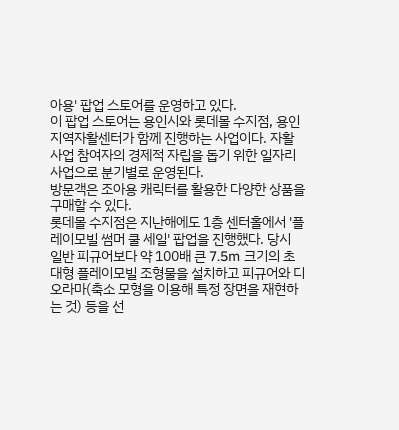아용' 팝업 스토어를 운영하고 있다.
이 팝업 스토어는 용인시와 롯데몰 수지점, 용인지역자활센터가 함께 진행하는 사업이다. 자활사업 참여자의 경제적 자립을 돕기 위한 일자리 사업으로 분기별로 운영된다.
방문객은 조아용 캐릭터를 활용한 다양한 상품을 구매할 수 있다.
롯데몰 수지점은 지난해에도 1층 센터홀에서 '플레이모빌 썸머 쿨 세일' 팝업을 진행했다. 당시 일반 피규어보다 약 100배 큰 7.5m 크기의 초대형 플레이모빌 조형물을 설치하고 피규어와 디오라마(축소 모형을 이용해 특정 장면을 재현하는 것) 등을 선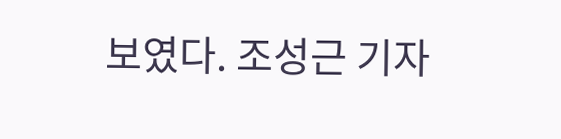보였다. 조성근 기자